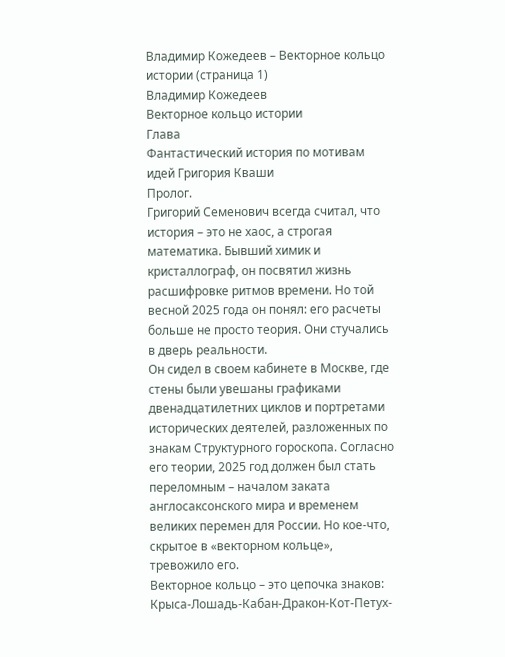Владимир Кожедеев – Векторное кольцо истории (страница 1)
Владимир Кожедеев
Векторное кольцо истории
Глава
Фантастический история по мотивам идей Григория Кваши
Пролог.
Григорий Семенович всегда считал, что история – это не хаос, а строгая математика. Бывший химик и кристаллограф, он посвятил жизнь расшифровке ритмов времени. Но той весной 2025 года он понял: его расчеты больше не просто теория. Они стучались в дверь реальности.
Он сидел в своем кабинете в Москве, где стены были увешаны графиками двенадцатилетних циклов и портретами исторических деятелей, разложенных по знакам Структурного гороскопа. Согласно его теории, 2025 год должен был стать переломным – началом заката англосаксонского мира и временем великих перемен для России. Но кое-что, скрытое в «векторном кольце», тревожило его.
Векторное кольцо – это цепочка знаков: Крыса-Лошадь-Кабан-Дракон-Кот-Петух-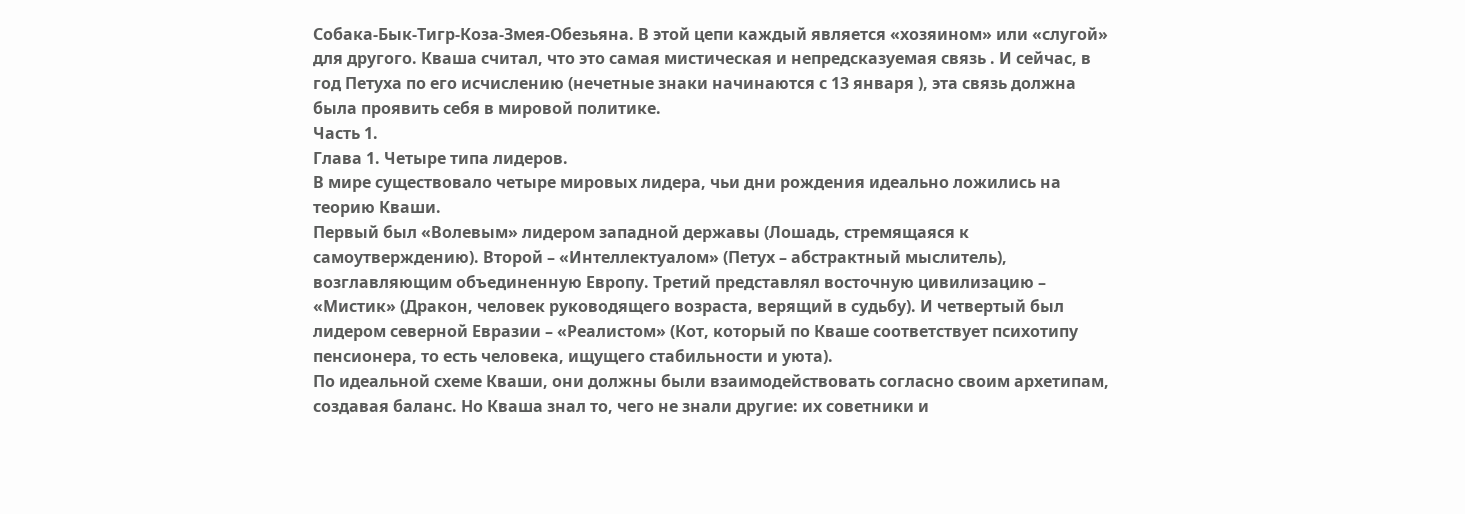Собака-Бык-Тигр-Коза-Змея-Обезьяна. В этой цепи каждый является «хозяином» или «слугой» для другого. Кваша считал, что это самая мистическая и непредсказуемая связь . И сейчас, в год Петуха по его исчислению (нечетные знаки начинаются с 13 января ), эта связь должна была проявить себя в мировой политике.
Часть 1.
Глава 1. Четыре типа лидеров.
В мире существовало четыре мировых лидера, чьи дни рождения идеально ложились на теорию Кваши.
Первый был «Волевым» лидером западной державы (Лошадь, стремящаяся к самоутверждению). Второй – «Интеллектуалом» (Петух – абстрактный мыслитель), возглавляющим объединенную Европу. Третий представлял восточную цивилизацию – «Мистик» (Дракон, человек руководящего возраста, верящий в судьбу). И четвертый был лидером северной Евразии – «Реалистом» (Кот, который по Кваше соответствует психотипу пенсионера, то есть человека, ищущего стабильности и уюта).
По идеальной схеме Кваши, они должны были взаимодействовать согласно своим архетипам, создавая баланс. Но Кваша знал то, чего не знали другие: их советники и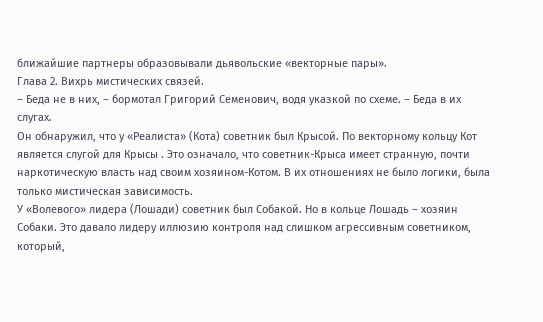ближайшие партнеры образовывали дьявольские «векторные пары».
Глава 2. Вихрь мистических связей.
– Беда не в них, – бормотал Григорий Семенович, водя указкой по схеме. – Беда в их слугах.
Он обнаружил, что у «Реалиста» (Кота) советник был Крысой. По векторному кольцу Кот является слугой для Крысы . Это означало, что советник-Крыса имеет странную, почти наркотическую власть над своим хозяином-Котом. В их отношениях не было логики, была только мистическая зависимость.
У «Волевого» лидера (Лошади) советник был Собакой. Но в кольце Лошадь – хозяин Собаки. Это давало лидеру иллюзию контроля над слишком агрессивным советником, который,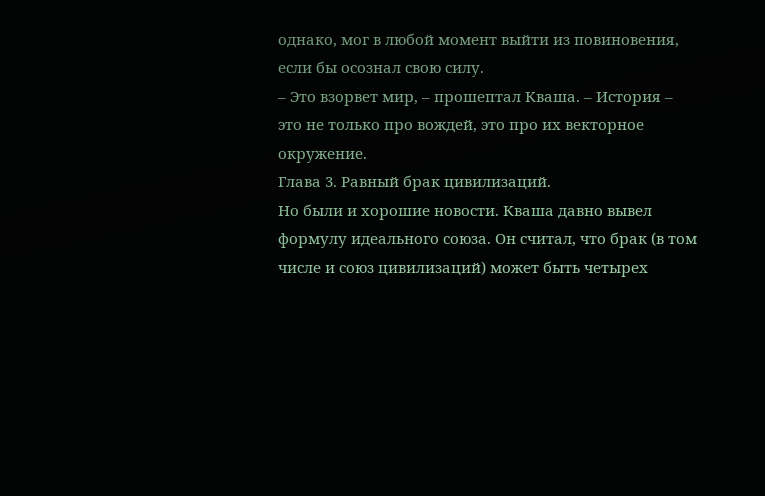однако, мог в любой момент выйти из повиновения, если бы осознал свою силу.
– Это взорвет мир, – прошептал Кваша. – История – это не только про вождей, это про их векторное окружение.
Глава 3. Равный брак цивилизаций.
Но были и хорошие новости. Кваша давно вывел формулу идеального союза. Он считал, что брак (в том числе и союз цивилизаций) может быть четырех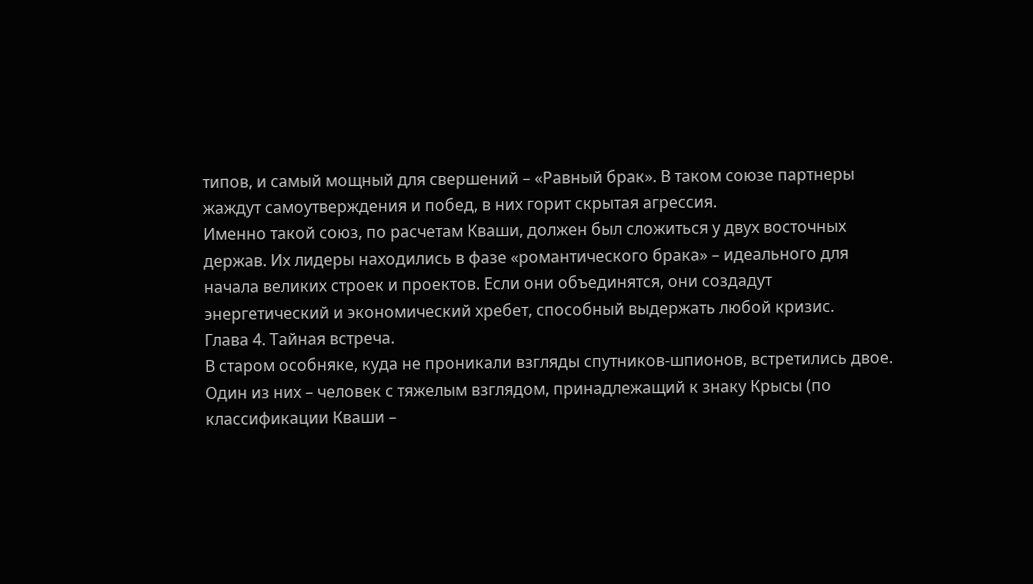типов, и самый мощный для свершений – «Равный брак». В таком союзе партнеры жаждут самоутверждения и побед, в них горит скрытая агрессия.
Именно такой союз, по расчетам Кваши, должен был сложиться у двух восточных держав. Их лидеры находились в фазе «романтического брака» – идеального для начала великих строек и проектов. Если они объединятся, они создадут энергетический и экономический хребет, способный выдержать любой кризис.
Глава 4. Тайная встреча.
В старом особняке, куда не проникали взгляды спутников-шпионов, встретились двое. Один из них – человек с тяжелым взглядом, принадлежащий к знаку Крысы (по классификации Кваши –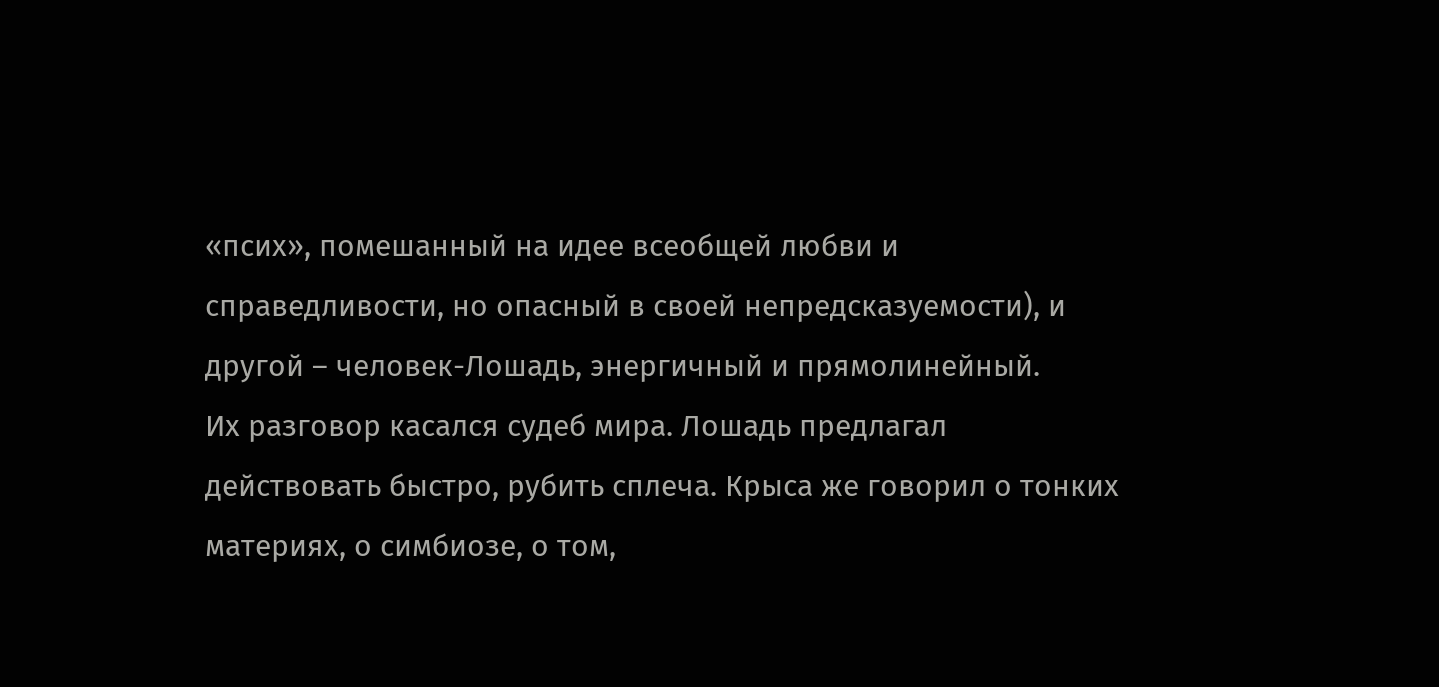«псих», помешанный на идее всеобщей любви и справедливости, но опасный в своей непредсказуемости), и другой – человек-Лошадь, энергичный и прямолинейный.
Их разговор касался судеб мира. Лошадь предлагал действовать быстро, рубить сплеча. Крыса же говорил о тонких материях, о симбиозе, о том,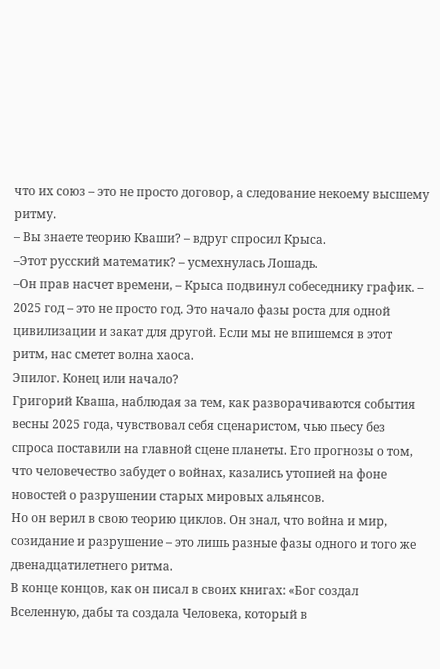что их союз – это не просто договор, а следование некоему высшему ритму.
– Вы знаете теорию Кваши? – вдруг спросил Крыса.
–Этот русский математик? – усмехнулась Лошадь.
–Он прав насчет времени, – Крыса подвинул собеседнику график. – 2025 год – это не просто год. Это начало фазы роста для одной цивилизации и закат для другой. Если мы не впишемся в этот ритм, нас сметет волна хаоса.
Эпилог. Конец или начало?
Григорий Кваша, наблюдая за тем, как разворачиваются события весны 2025 года, чувствовал себя сценаристом, чью пьесу без спроса поставили на главной сцене планеты. Его прогнозы о том, что человечество забудет о войнах, казались утопией на фоне новостей о разрушении старых мировых альянсов.
Но он верил в свою теорию циклов. Он знал, что война и мир, созидание и разрушение – это лишь разные фазы одного и того же двенадцатилетнего ритма.
В конце концов, как он писал в своих книгах: «Бог создал Вселенную, дабы та создала Человека, который в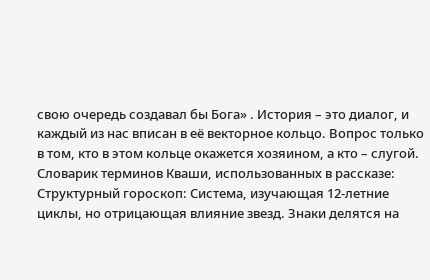свою очередь создавал бы Бога» . История – это диалог, и каждый из нас вписан в её векторное кольцо. Вопрос только в том, кто в этом кольце окажется хозяином, а кто – слугой.
Словарик терминов Кваши, использованных в рассказе:
Структурный гороскоп: Система, изучающая 12-летние циклы, но отрицающая влияние звезд. Знаки делятся на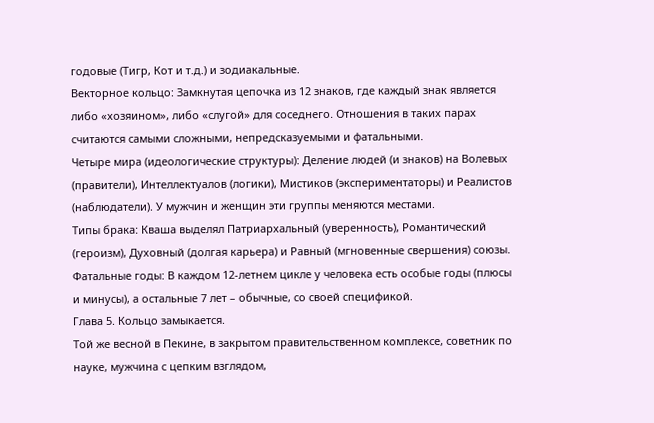годовые (Тигр, Кот и т.д.) и зодиакальные.
Векторное кольцо: Замкнутая цепочка из 12 знаков, где каждый знак является либо «хозяином», либо «слугой» для соседнего. Отношения в таких парах считаются самыми сложными, непредсказуемыми и фатальными.
Четыре мира (идеологические структуры): Деление людей (и знаков) на Волевых (правители), Интеллектуалов (логики), Мистиков (экспериментаторы) и Реалистов (наблюдатели). У мужчин и женщин эти группы меняются местами.
Типы брака: Кваша выделял Патриархальный (уверенность), Романтический (героизм), Духовный (долгая карьера) и Равный (мгновенные свершения) союзы.
Фатальные годы: В каждом 12-летнем цикле у человека есть особые годы (плюсы и минусы), а остальные 7 лет – обычные, со своей спецификой.
Глава 5. Кольцо замыкается.
Той же весной в Пекине, в закрытом правительственном комплексе, советник по науке, мужчина с цепким взглядом,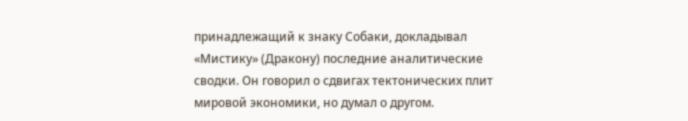принадлежащий к знаку Собаки, докладывал «Мистику» (Дракону) последние аналитические сводки. Он говорил о сдвигах тектонических плит мировой экономики, но думал о другом.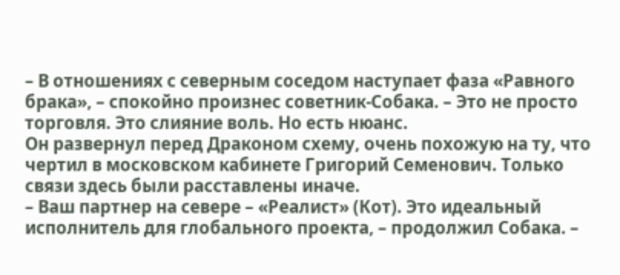– В отношениях с северным соседом наступает фаза «Равного брака», – спокойно произнес советник-Собака. – Это не просто торговля. Это слияние воль. Но есть нюанс.
Он развернул перед Драконом схему, очень похожую на ту, что чертил в московском кабинете Григорий Семенович. Только связи здесь были расставлены иначе.
– Ваш партнер на севере – «Реалист» (Кот). Это идеальный исполнитель для глобального проекта, – продолжил Собака. –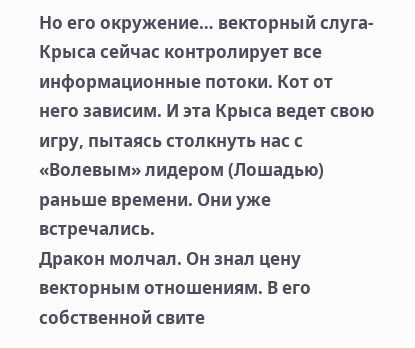Но его окружение… векторный слуга-Крыса сейчас контролирует все информационные потоки. Кот от него зависим. И эта Крыса ведет свою игру, пытаясь столкнуть нас с «Волевым» лидером (Лошадью) раньше времени. Они уже встречались.
Дракон молчал. Он знал цену векторным отношениям. В его собственной свите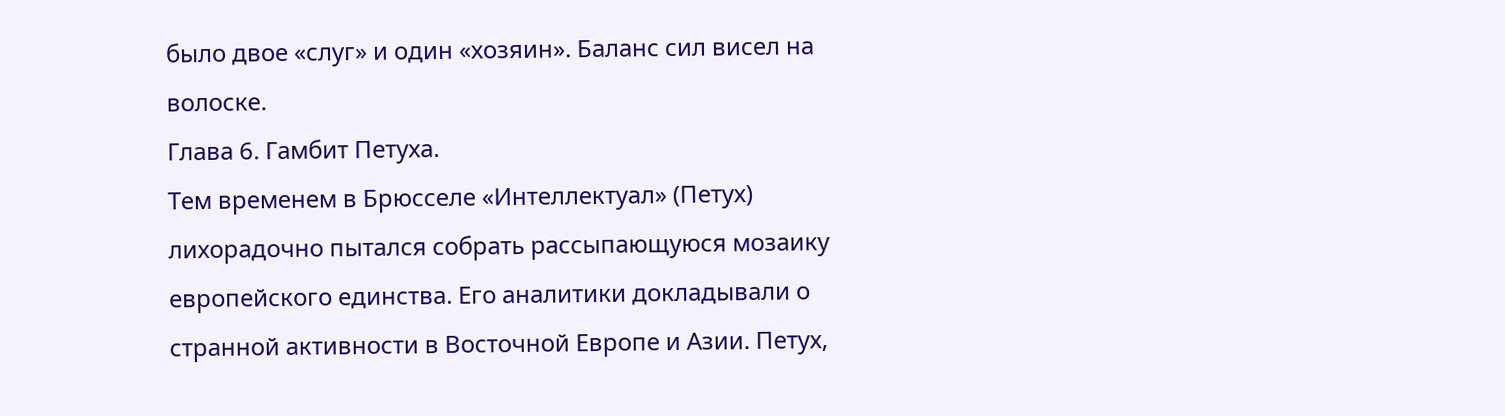было двое «слуг» и один «хозяин». Баланс сил висел на волоске.
Глава 6. Гамбит Петуха.
Тем временем в Брюсселе «Интеллектуал» (Петух) лихорадочно пытался собрать рассыпающуюся мозаику европейского единства. Его аналитики докладывали о странной активности в Восточной Европе и Азии. Петух,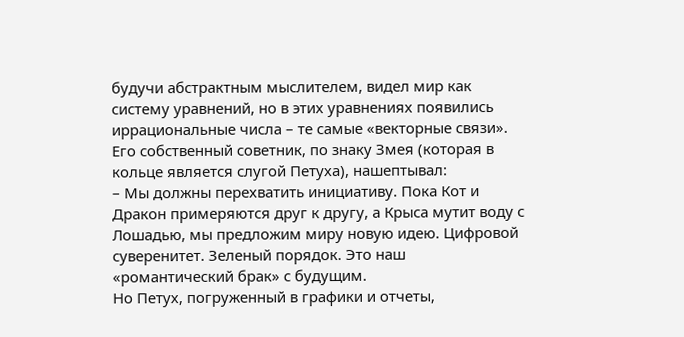будучи абстрактным мыслителем, видел мир как систему уравнений, но в этих уравнениях появились иррациональные числа – те самые «векторные связи».
Его собственный советник, по знаку Змея (которая в кольце является слугой Петуха), нашептывал:
– Мы должны перехватить инициативу. Пока Кот и Дракон примеряются друг к другу, а Крыса мутит воду с Лошадью, мы предложим миру новую идею. Цифровой суверенитет. Зеленый порядок. Это наш «романтический брак» с будущим.
Но Петух, погруженный в графики и отчеты,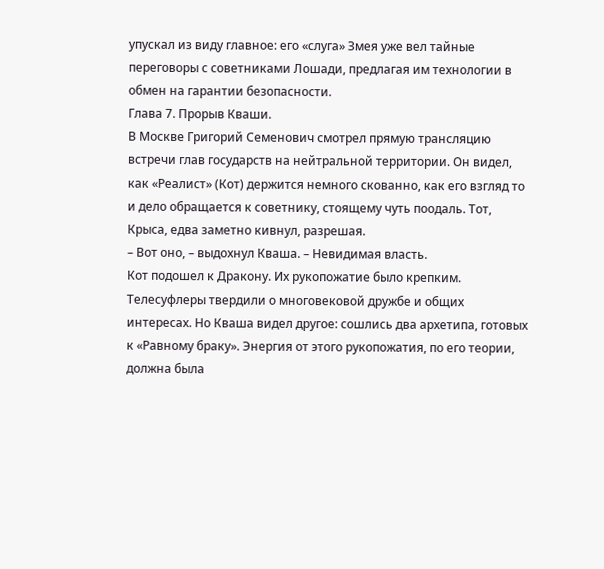упускал из виду главное: его «слуга» Змея уже вел тайные переговоры с советниками Лошади, предлагая им технологии в обмен на гарантии безопасности.
Глава 7. Прорыв Кваши.
В Москве Григорий Семенович смотрел прямую трансляцию встречи глав государств на нейтральной территории. Он видел, как «Реалист» (Кот) держится немного скованно, как его взгляд то и дело обращается к советнику, стоящему чуть поодаль. Тот, Крыса, едва заметно кивнул, разрешая.
– Вот оно, – выдохнул Кваша. – Невидимая власть.
Кот подошел к Дракону. Их рукопожатие было крепким. Телесуфлеры твердили о многовековой дружбе и общих интересах. Но Кваша видел другое: сошлись два архетипа, готовых к «Равному браку». Энергия от этого рукопожатия, по его теории, должна была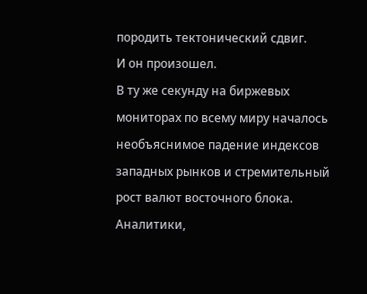породить тектонический сдвиг.
И он произошел.
В ту же секунду на биржевых мониторах по всему миру началось необъяснимое падение индексов западных рынков и стремительный рост валют восточного блока. Аналитики,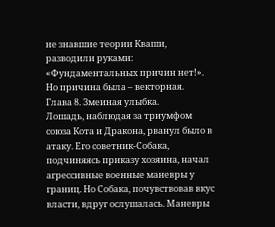не знавшие теории Кваши, разводили руками: «Фундаментальных причин нет!». Но причина была – векторная.
Глава 8. Змеиная улыбка.
Лошадь, наблюдая за триумфом союза Кота и Дракона, рванул было в атаку. Его советник-Собака, подчиняясь приказу хозяина, начал агрессивные военные маневры у границ. Но Собака, почувствовав вкус власти, вдруг ослушалась. Маневры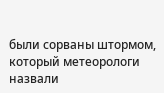были сорваны штормом, который метеорологи назвали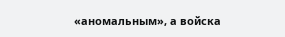«аномальным», а войска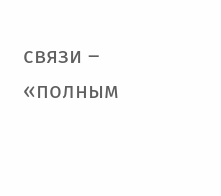связи – «полным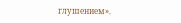глушением».